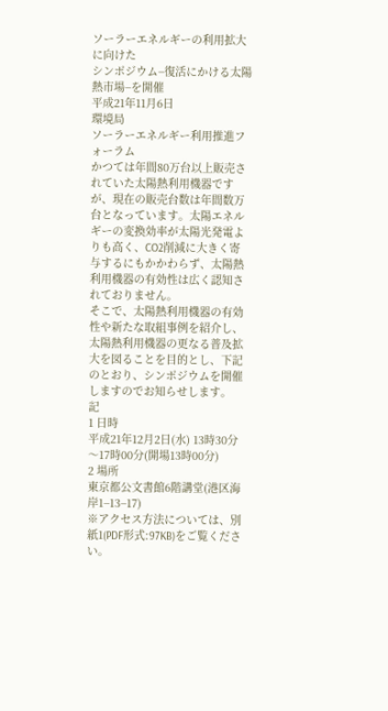ソーラーエネルギーの利用拡大に向けた
シンポジウム−復活にかける太陽熱市場−を開催
平成21年11月6日
環境局
ソーラーエネルギー利用推進フォーラム
かつては年間80万台以上販売されていた太陽熱利用機器ですが、現在の販売台数は年間数万台となっています。太陽エネルギーの変換効率が太陽光発電よりも高く、CO2削減に大きく寄与するにもかかわらず、太陽熱利用機器の有効性は広く認知されておりません。
そこで、太陽熱利用機器の有効性や新たな取組事例を紹介し、太陽熱利用機器の更なる普及拡大を図ることを目的とし、下記のとおり、シンポジウムを開催しますのでお知らせします。
記
1 日時
平成21年12月2日(水) 13時30分〜17時00分(開場13時00分)
2 場所
東京都公文書館6階講堂(港区海岸1−13−17)
※アクセス方法については、別紙1(PDF形式:97KB)をご覧ください。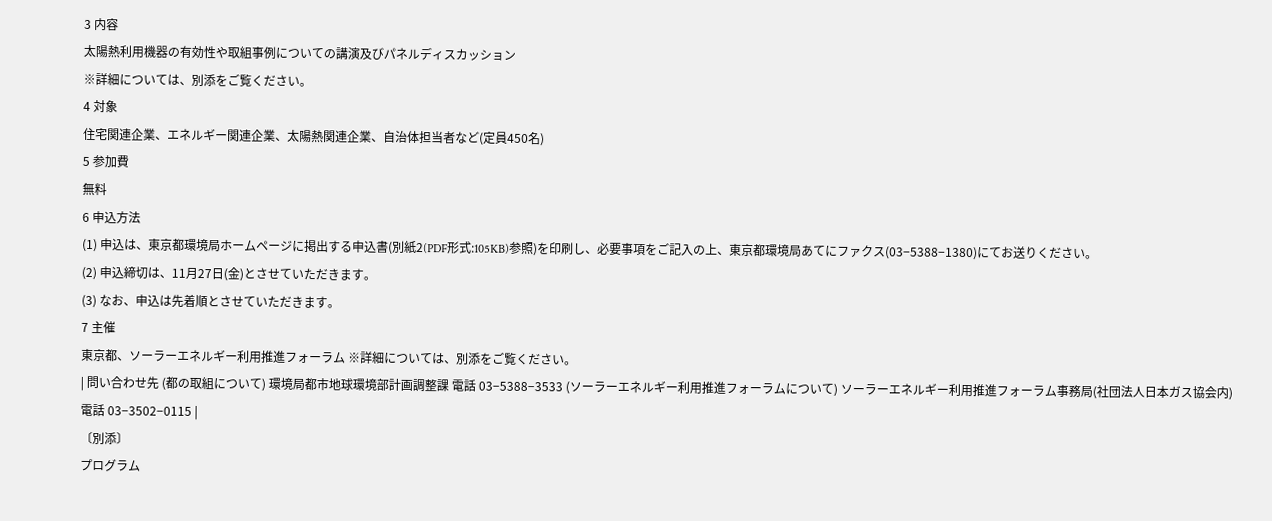3 内容
太陽熱利用機器の有効性や取組事例についての講演及びパネルディスカッション
※詳細については、別添をご覧ください。
4 対象
住宅関連企業、エネルギー関連企業、太陽熱関連企業、自治体担当者など(定員450名)
5 参加費
無料
6 申込方法
(1) 申込は、東京都環境局ホームページに掲出する申込書(別紙2(PDF形式:105KB)参照)を印刷し、必要事項をご記入の上、東京都環境局あてにファクス(03−5388−1380)にてお送りください。
(2) 申込締切は、11月27日(金)とさせていただきます。
(3) なお、申込は先着順とさせていただきます。
7 主催
東京都、ソーラーエネルギー利用推進フォーラム ※詳細については、別添をご覧ください。
| 問い合わせ先 (都の取組について) 環境局都市地球環境部計画調整課 電話 03−5388−3533 (ソーラーエネルギー利用推進フォーラムについて) ソーラーエネルギー利用推進フォーラム事務局(社団法人日本ガス協会内) 電話 03−3502−0115 |
〔別添〕
プログラム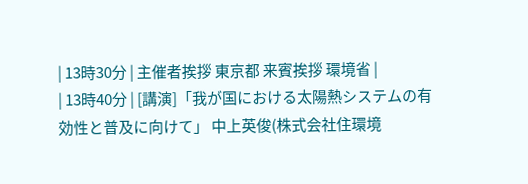| 13時30分 | 主催者挨拶 東京都 来賓挨拶 環境省 |
| 13時40分 | [講演]「我が国における太陽熱システムの有効性と普及に向けて」 中上英俊(株式会社住環境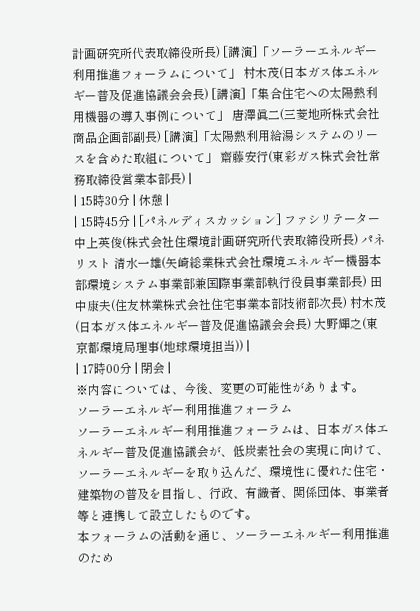計画研究所代表取締役所長) [講演]「ソーラーエネルギー利用推進フォーラムについて」 村木茂(日本ガス体エネルギー普及促進協議会会長) [講演]「集合住宅への太陽熱利用機器の導入事例について」 唐澤眞二(三菱地所株式会社商品企画部副長) [講演]「太陽熱利用給湯システムのリースを含めた取組について」 齋藤安行(東彩ガス株式会社常務取締役営業本部長) |
| 15時30分 | 休憩 |
| 15時45分 | [パネルディスカッション] ファシリテーター 中上英俊(株式会社住環境計画研究所代表取締役所長) パネリスト 清水一雄(矢崎総業株式会社環境エネルギー機器本部環境システム事業部兼国際事業部執行役員事業部長) 田中康夫(住友林業株式会社住宅事業本部技術部次長) 村木茂(日本ガス体エネルギー普及促進協議会会長) 大野輝之(東京都環境局理事(地球環境担当)) |
| 17時00分 | 閉会 |
※内容については、今後、変更の可能性があります。
ソーラーエネルギー利用推進フォーラム
ソーラーエネルギー利用推進フォーラムは、日本ガス体エネルギー普及促進協議会が、低炭素社会の実現に向けて、ソーラーエネルギーを取り込んだ、環境性に優れた住宅・建築物の普及を目指し、行政、有識者、関係団体、事業者等と連携して設立したものです。
本フォーラムの活動を通じ、ソーラーエネルギー利用推進のため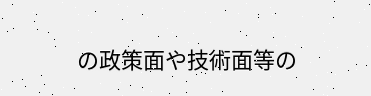の政策面や技術面等の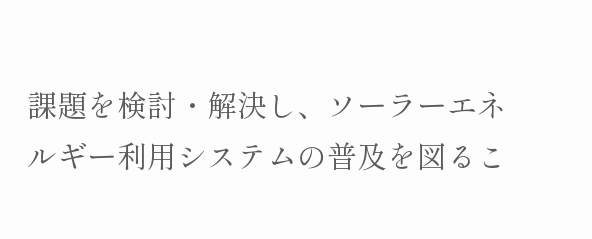課題を検討・解決し、ソーラーエネルギー利用システムの普及を図るこ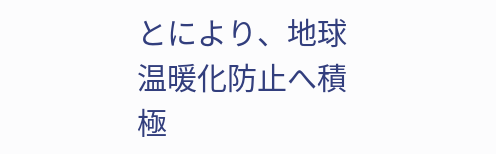とにより、地球温暖化防止へ積極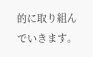的に取り組んでいきます。